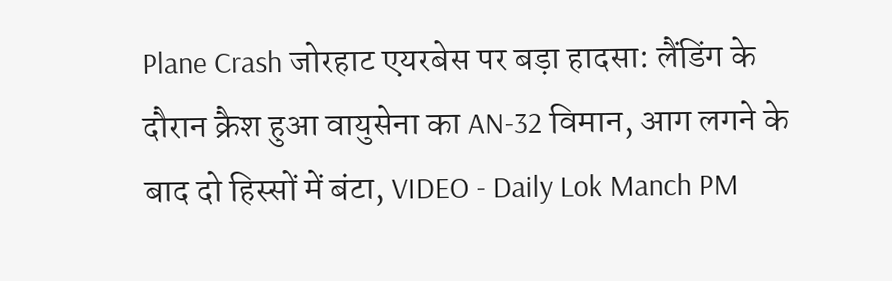Plane Crash जोरहाट एयरबेस पर बड़ा हादसा: लैंडिंग के दौरान क्रैश हुआ वायुसेना का AN-32 विमान, आग लगने के बाद दो हिस्सों में बंटा, VIDEO - Daily Lok Manch PM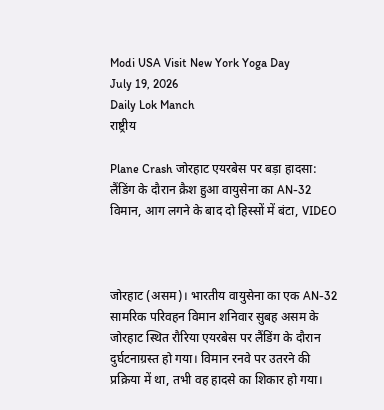Modi USA Visit New York Yoga Day
July 19, 2026
Daily Lok Manch
राष्ट्रीय

Plane Crash जोरहाट एयरबेस पर बड़ा हादसा: लैंडिंग के दौरान क्रैश हुआ वायुसेना का AN-32 विमान, आग लगने के बाद दो हिस्सों में बंटा, VIDEO



जोरहाट (असम)। भारतीय वायुसेना का एक AN-32 सामरिक परिवहन विमान शनिवार सुबह असम के जोरहाट स्थित रौरिया एयरबेस पर लैंडिंग के दौरान दुर्घटनाग्रस्त हो गया। विमान रनवे पर उतरने की प्रक्रिया में था, तभी वह हादसे का शिकार हो गया।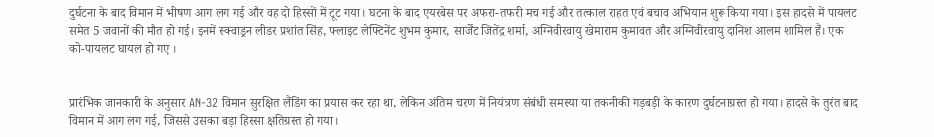दुर्घटना के बाद विमान में भीषण आग लग गई और वह दो हिस्सों में टूट गया। घटना के बाद एयरबेस पर अफरा-तफरी मच गई और तत्काल राहत एवं बचाव अभियान शुरू किया गया। इस हादसे में पायलट समेत 5 जवानों की मौत हो गई। इनमें स्क्वाड्रन लीडर प्रशांत सिंह, फ्लाइट लेफ्टिनेंट शुभम कुमार, सार्जेंट जितेंद्र शर्मा, अग्निवीरवायु खेमाराम कुमावत और अग्निवीरवायु दानिश आलम शामिल हैं। एक को-पायलट घायल हो गए ।


प्रारंभिक जानकारी के अनुसार AN-32 विमान सुरक्षित लैंडिंग का प्रयास कर रहा था, लेकिन अंतिम चरण में नियंत्रण संबंधी समस्या या तकनीकी गड़बड़ी के कारण दुर्घटनाग्रस्त हो गया। हादसे के तुरंत बाद विमान में आग लग गई, जिससे उसका बड़ा हिस्सा क्षतिग्रस्त हो गया।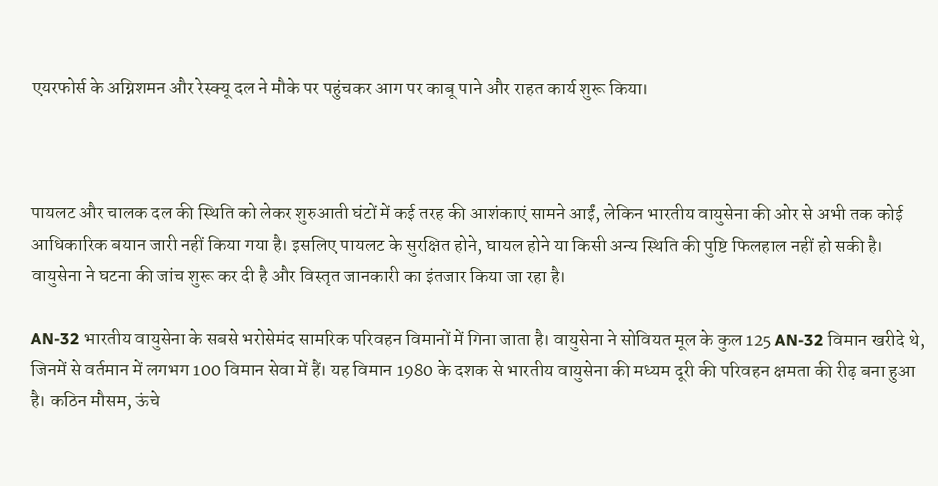एयरफोर्स के अग्निशमन और रेस्क्यू दल ने मौके पर पहुंचकर आग पर काबू पाने और राहत कार्य शुरू किया।



पायलट और चालक दल की स्थिति को लेकर शुरुआती घंटों में कई तरह की आशंकाएं सामने आईं, लेकिन भारतीय वायुसेना की ओर से अभी तक कोई आधिकारिक बयान जारी नहीं किया गया है। इसलिए पायलट के सुरक्षित होने, घायल होने या किसी अन्य स्थिति की पुष्टि फिलहाल नहीं हो सकी है। वायुसेना ने घटना की जांच शुरू कर दी है और विस्तृत जानकारी का इंतजार किया जा रहा है।

AN-32 भारतीय वायुसेना के सबसे भरोसेमंद सामरिक परिवहन विमानों में गिना जाता है। वायुसेना ने सोवियत मूल के कुल 125 AN-32 विमान खरीदे थे, जिनमें से वर्तमान में लगभग 100 विमान सेवा में हैं। यह विमान 1980 के दशक से भारतीय वायुसेना की मध्यम दूरी की परिवहन क्षमता की रीढ़ बना हुआ है। कठिन मौसम, ऊंचे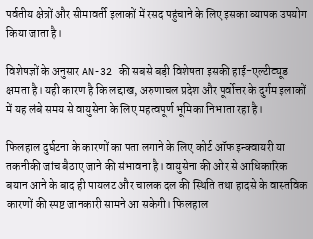पर्वतीय क्षेत्रों और सीमावर्ती इलाकों में रसद पहुंचाने के लिए इसका व्यापक उपयोग किया जाता है।

विशेषज्ञों के अनुसार AN-32 की सबसे बड़ी विशेषता इसकी हाई-एल्टीट्यूड क्षमता है। यही कारण है कि लद्दाख, अरुणाचल प्रदेश और पूर्वोत्तर के दुर्गम इलाकों में यह लंबे समय से वायुसेना के लिए महत्वपूर्ण भूमिका निभाता रहा है।

फिलहाल दुर्घटना के कारणों का पता लगाने के लिए कोर्ट ऑफ इन्क्वायरी या तकनीकी जांच बैठाए जाने की संभावना है। वायुसेना की ओर से आधिकारिक बयान आने के बाद ही पायलट और चालक दल की स्थिति तथा हादसे के वास्तविक कारणों की स्पष्ट जानकारी सामने आ सकेगी। फिलहाल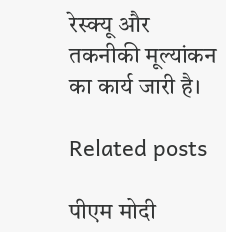रेस्क्यू और तकनीकी मूल्यांकन का कार्य जारी है।

Related posts

पीएम मोदी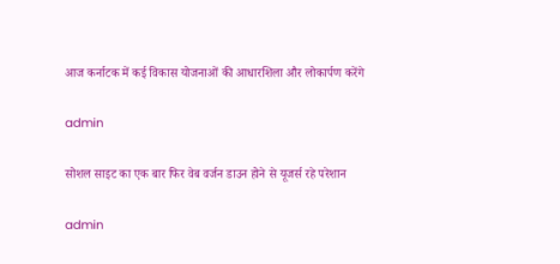आज कर्नाटक में कई विकास योजनाओं की आधारशिला और लोकार्पण करेंगे

admin

सोशल साइट का एक बार फिर वेब वर्जन डाउन होने से यूजर्स रहे परेशान

admin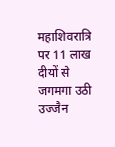महाशिवरात्रि पर 11 लाख दीयों से जगमगा उठी उज्जैन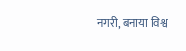नगरी, बनाया विश्व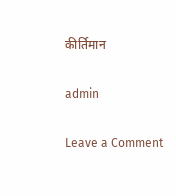कीर्तिमान

admin

Leave a Comment